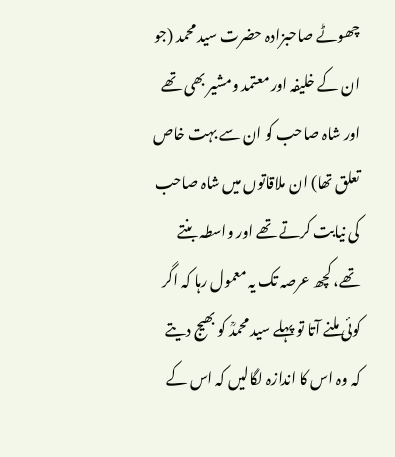چھوٹے صاحبزادہ حضرت سید محمد (جو ان کے خلیفہ اور معتمد ومشیر بھی تھے اور شاہ صاحب کو ان سے بہت خاص تعلق تھا) ان ملاقاتوں میں شاہ صاحب کی نیابت کرتے تھے اور واسطہ بنتے تھے، کچھ عرصہ تک یہ معمول رہا کہ اگر کوئی ملنے آتا تو پہلے سید محمدؒ کو بھیج دیتے کہ وہ اس کا اندازہ لگالیں کہ اس کے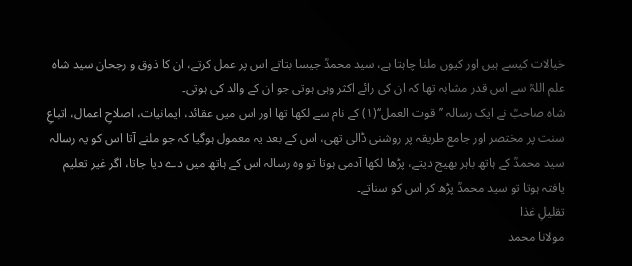خیالات کیسے ہیں اور کیوں ملنا چاہتا ہے، سید محمدؒ جیسا بتاتے اس پر عمل کرتے، ان کا ذوق و رجحان سید شاہ علم اللہؒ سے اس قدر مشابہ تھا کہ ان کی رائے اکثر وہی ہوتی جو ان کے والد کی ہوتی۔
شاہ صاحبؒ نے ایک رسالہ ’’قوت العمل‘‘(۱) کے نام سے لکھا تھا اور اس میں عقائد، ایمانیات، اصلاحِ اعمال، اتباعِ سنت پر مختصر اور جامع طریقہ پر روشنی ڈالی تھی، اس کے بعد یہ معمول ہوگیا کہ جو ملنے آتا اس کو یہ رسالہ سید محمدؒ کے ہاتھ باہر بھیج دیتے، پڑھا لکھا آدمی ہوتا تو وہ رسالہ اس کے ہاتھ میں دے دیا جاتا، اگر غیر تعلیم یافتہ ہوتا تو سید محمدؒ پڑھ کر اس کو سناتے۔
تقلیلِ غذا
مولانا محمد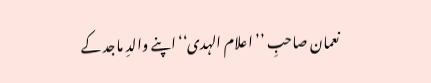نعمان صاحبِ ’’اعلام الہدی‘‘ اپنے والدِ ماجد کے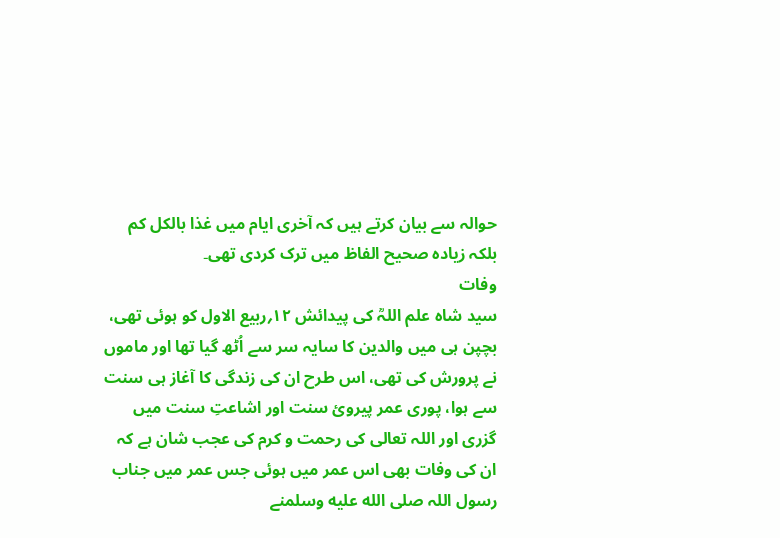حوالہ سے بیان کرتے ہیں کہ آخری ایام میں غذا بالکل کم بلکہ زیادہ صحیح الفاظ میں ترک کردی تھی۔
وفات
سید شاہ علم اللہؒ کی پیدائش ۱۲؍ربیع الاول کو ہوئی تھی، بچپن ہی میں والدین کا سایہ سر سے اُٹھ گیا تھا اور ماموں نے پرورش کی تھی، اس طرح ان کی زندگی کا آغاز ہی سنت سے ہوا، پوری عمر پیروئ سنت اور اشاعتِ سنت میں گزری اور اللہ تعالی کی رحمت و کرم کی عجب شان ہے کہ ان کی وفات بھی اس عمر میں ہوئی جس عمر میں جناب رسول اللہ صلى الله عليه وسلمنے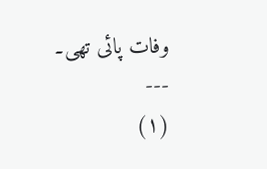وفات پائی تھی۔
---
(۱)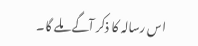اس رسالہ کا ذکر آگے ملے گا۔